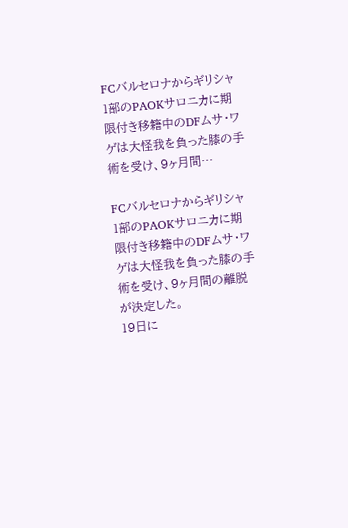FCバルセロナからギリシャ1部のPAOKサロニカに期限付き移籍中のDFムサ・ワゲは大怪我を負った膝の手術を受け、9ヶ月間…

FCバルセロナからギリシャ1部のPAOKサロニカに期限付き移籍中のDFムサ・ワゲは大怪我を負った膝の手術を受け、9ヶ月間の離脱が決定した。
19日に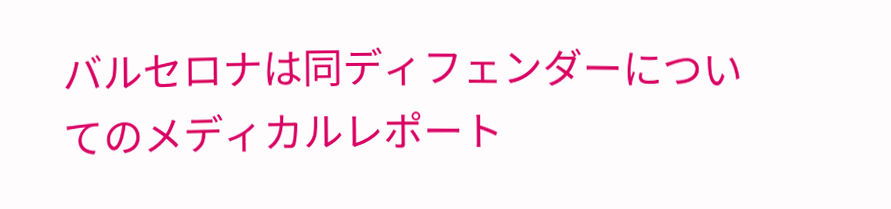バルセロナは同ディフェンダーについてのメディカルレポート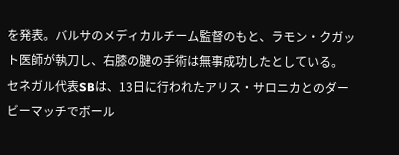を発表。バルサのメディカルチーム監督のもと、ラモン・クガット医師が執刀し、右膝の腱の手術は無事成功したとしている。
セネガル代表SBは、13日に行われたアリス・サロニカとのダービーマッチでボール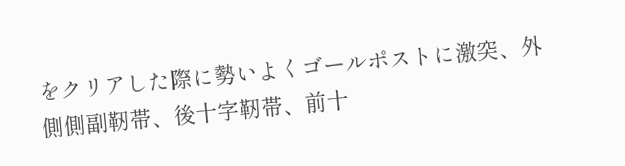をクリアした際に勢いよくゴールポストに激突、外側側副靭帯、後十字靭帯、前十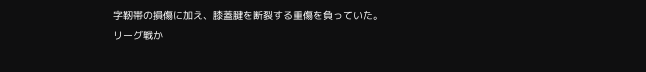字靭帯の損傷に加え、膝蓋腱を断裂する重傷を負っていた。
リーグ戦か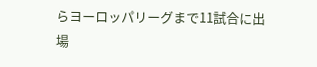らヨーロッパリーグまで11試合に出場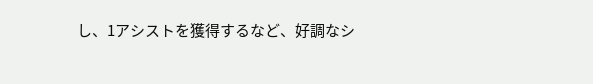し、1アシストを獲得するなど、好調なシ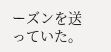ーズンを送っていた。